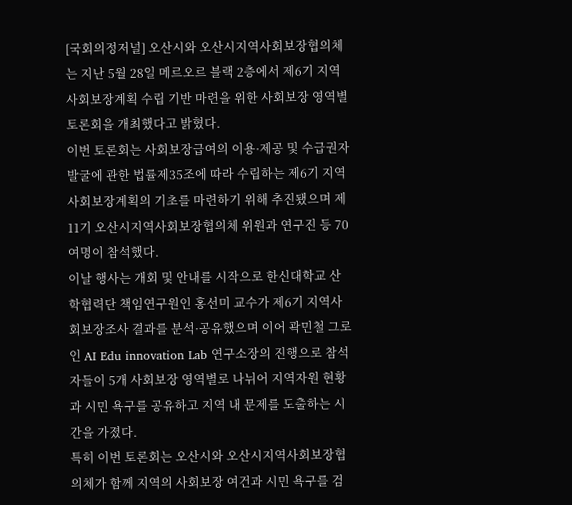[국회의정저널] 오산시와 오산시지역사회보장협의체는 지난 5월 28일 메르오르 블랙 2층에서 제6기 지역사회보장계획 수립 기반 마련을 위한 사회보장 영역별 토론회을 개최했다고 밝혔다.
이번 토론회는 사회보장급여의 이용·제공 및 수급권자 발굴에 관한 법률제35조에 따라 수립하는 제6기 지역사회보장계획의 기초를 마련하기 위해 추진됐으며 제11기 오산시지역사회보장협의체 위원과 연구진 등 70여명이 참석했다.
이날 행사는 개회 및 안내를 시작으로 한신대학교 산학협력단 책임연구원인 홍선미 교수가 제6기 지역사회보장조사 결과를 분석·공유했으며 이어 곽민철 그로인 AI Edu innovation Lab 연구소장의 진행으로 참석자들이 5개 사회보장 영역별로 나뉘어 지역자원 현황과 시민 욕구를 공유하고 지역 내 문제를 도출하는 시간을 가졌다.
특히 이번 토론회는 오산시와 오산시지역사회보장협의체가 함께 지역의 사회보장 여건과 시민 욕구를 검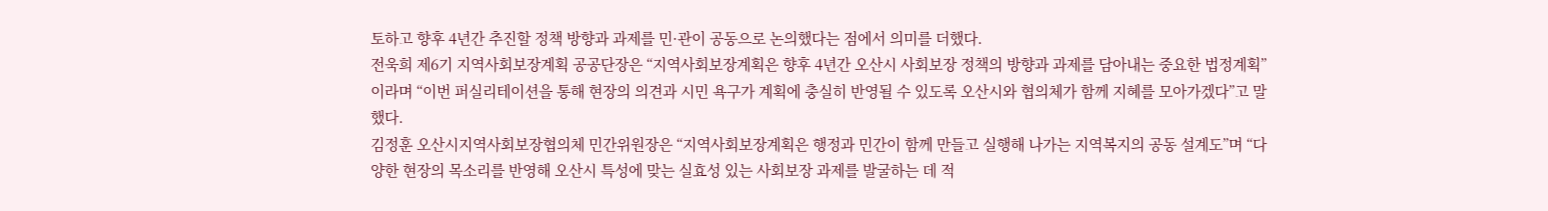토하고 향후 4년간 추진할 정책 방향과 과제를 민·관이 공동으로 논의했다는 점에서 의미를 더했다.
전욱희 제6기 지역사회보장계획 공공단장은 “지역사회보장계획은 향후 4년간 오산시 사회보장 정책의 방향과 과제를 담아내는 중요한 법정계획”이라며 “이번 퍼실리테이션을 통해 현장의 의견과 시민 욕구가 계획에 충실히 반영될 수 있도록 오산시와 협의체가 함께 지혜를 모아가겠다”고 말했다.
김정훈 오산시지역사회보장협의체 민간위원장은 “지역사회보장계획은 행정과 민간이 함께 만들고 실행해 나가는 지역복지의 공동 설계도”며 “다양한 현장의 목소리를 반영해 오산시 특성에 맞는 실효성 있는 사회보장 과제를 발굴하는 데 적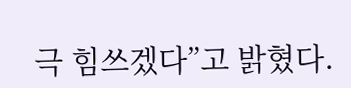극 힘쓰겠다”고 밝혔다.